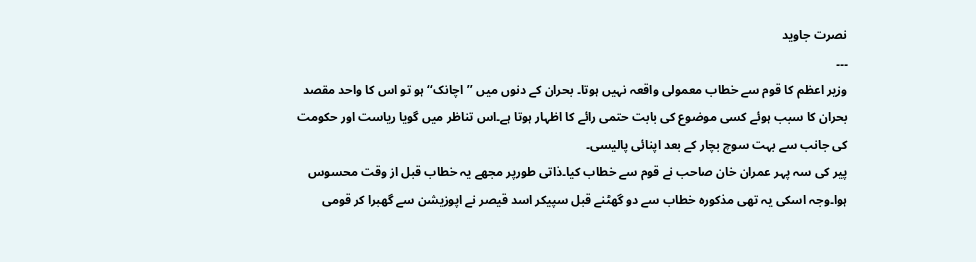نصرت جاوید
۔۔۔
وزیر اعظم کا قوم سے خطاب معمولی واقعہ نہیں ہوتا۔ بحران کے دنوں میں ’’اچانک‘‘ ہو تو اس کا واحد مقصد بحران کا سبب ہوئے کسی موضوع کی بابت حتمی رائے کا اظہار ہوتا ہے۔اس تناظر میں گویا ریاست اور حکومت کی جانب سے بہت سوچ بچار کے بعد اپنائی پالیسی۔
پیر کی سہ پہر عمران خان صاحب نے قوم سے خطاب کیا۔ذاتی طورپر مجھے یہ خطاب قبل از وقت محسوس ہوا۔وجہ اسکی یہ تھی مذکورہ خطاب سے دو گھٹنے قبل سپیکر اسد قیصر نے اپوزیشن سے گھبرا کر قومی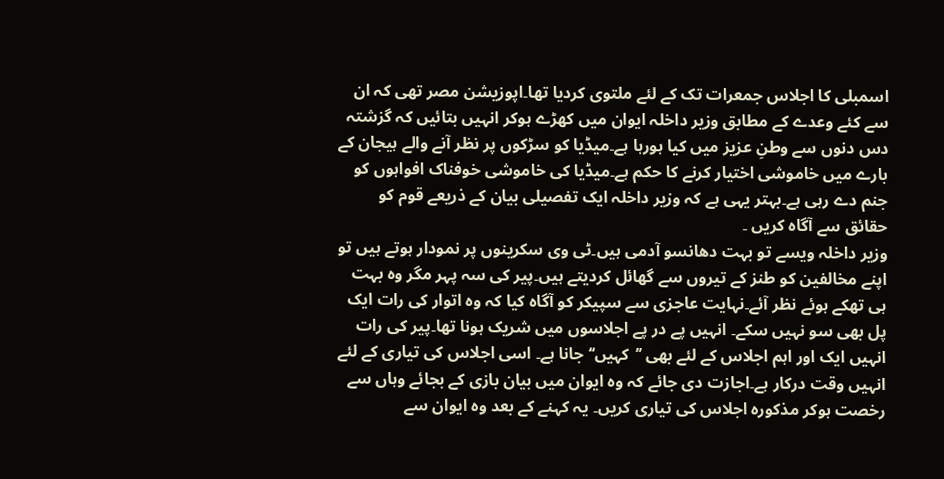اسمبلی کا اجلاس جمعرات تک کے لئے ملتوی کردیا تھا۔اپوزیشن مصر تھی کہ ان سے کئے وعدے کے مطابق وزیر داخلہ ایوان میں کھڑے ہوکر انہیں بتائیں کہ گزشتہ دس دنوں سے وطنِ عزیز میں کیا ہورہا ہے۔میڈیا کو سڑکوں پر نظر آنے والے ہیجان کے بارے میں خاموشی اختیار کرنے کا حکم ہے۔میڈیا کی خاموشی خوفناک افواہوں کو جنم دے رہی ہے۔بہتر یہی ہے کہ وزیر داخلہ ایک تفصیلی بیان کے ذریعے قوم کو حقائق سے آگاہ کریں ۔
وزیر داخلہ ویسے تو بہت دھانسو آدمی ہیں۔ٹی وی سکرینوں پر نمودار ہوتے ہیں تو اپنے مخالفین کو طنز کے تیروں سے گھائل کردیتے ہیں۔پیر کی سہ پہر مگر وہ بہت ہی تھکے ہوئے نظر آئے۔نہایت عاجزی سے سپیکر کو آگاہ کیا کہ وہ اتوار کی رات ایک پل بھی سو نہیں سکے۔ انہیں پے در پے اجلاسوں میں شریک ہونا تھا۔پیر کی رات انہیں ایک اور اہم اجلاس کے لئے بھی ’’کہیں‘‘ جانا ہے۔ اسی اجلاس کی تیاری کے لئے انہیں وقت درکار ہے۔اجازت دی جائے کہ وہ ایوان میں بیان بازی کے بجائے وہاں سے رخصت ہوکر مذکورہ اجلاس کی تیاری کریں۔ یہ کہنے کے بعد وہ ایوان سے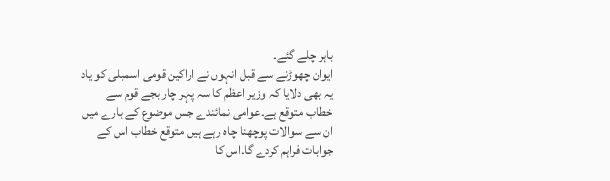باہر چلے گئے۔
ایوان چھوڑنے سے قبل انہوں نے اراکین قومی اسمبلی کو یاد یہ بھی دلایا کہ وزیر اعظم کا سہ پہر چار بجے قوم سے خطاب متوقع ہے۔عوامی نمائندے جس موضوع کے بارے میں ان سے سوالات پوچھنا چاہ رہے ہیں متوقع خطاب اس کے جوابات فراہم کردے گا۔اس کا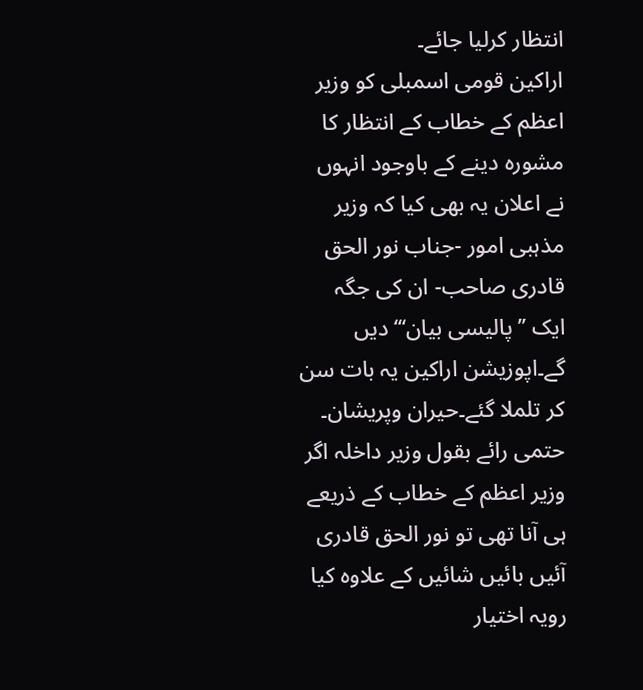انتظار کرلیا جائے۔
اراکین قومی اسمبلی کو وزیر اعظم کے خطاب کے انتظار کا مشورہ دینے کے باوجود انہوں نے اعلان یہ بھی کیا کہ وزیر مذہبی امور -جناب نور الحق قادری صاحب- ان کی جگہ ایک ’’پالیسی بیان‘‘‘ دیں گے۔اپوزیشن اراکین یہ بات سن کر تلملا گئے۔حیران وپریشان۔ حتمی رائے بقول وزیر داخلہ اگر وزیر اعظم کے خطاب کے ذریعے ہی آنا تھی تو نور الحق قادری آئیں بائیں شائیں کے علاوہ کیا رویہ اختیار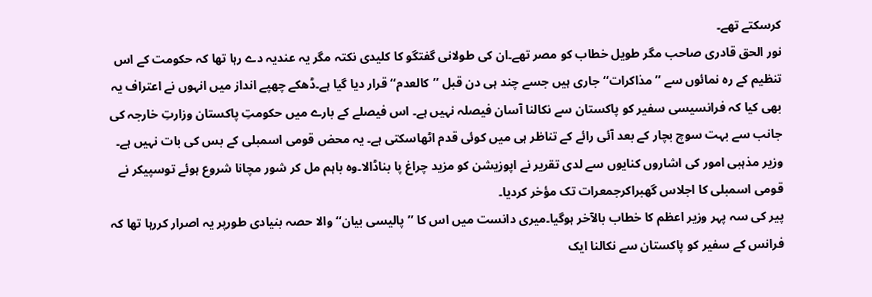کرسکتے تھے۔
نور الحق قادری صاحب مگر طویل خطاب کو مصر تھے۔ان کی طولانی گفتگو کا کلیدی نکتہ مگر یہ عندیہ دے رہا تھا کہ حکومت کے اس تنظیم کے رہ نمائوں سے ’’مذاکرات‘‘ جاری ہیں جسے چند ہی دن قبل ’’کالعدم‘‘ قرار دیا گیا ہے۔ڈھکے چھپے انداز میں انہوں نے اعتراف یہ بھی کیا کہ فرانسیسی سفیر کو پاکستان سے نکالنا آسان فیصلہ نہیں ہے۔ اس فیصلے کے بارے میں حکومتِ پاکستان وزارتِ خارجہ کی جانب سے بہت سوچ بچار کے بعد آئی رائے کے تناظر ہی میں کوئی قدم اٹھاسکتی ہے۔ یہ محض قومی اسمبلی کے بس کی بات نہیں ہے۔ وزیر مذہبی امور کی اشاروں کنایوں سے لدی تقریر نے اپوزیشن کو مزید چراغ پا بناڈالا۔وہ باہم مل کر شور مچانا شروع ہوئے توسپیکر نے قومی اسمبلی کا اجلاس گھبراکرجمعرات تک مؤخر کردیا۔
پیر کی سہ پہر وزیر اعظم کا خطاب بالآخر ہوگیا۔میری دانست میں اس کا ’’پالیسی بیان‘‘ والا حصہ بنیادی طورپر یہ اصرار کررہا تھا کہ فرانس کے سفیر کو پاکستان سے نکالنا ایک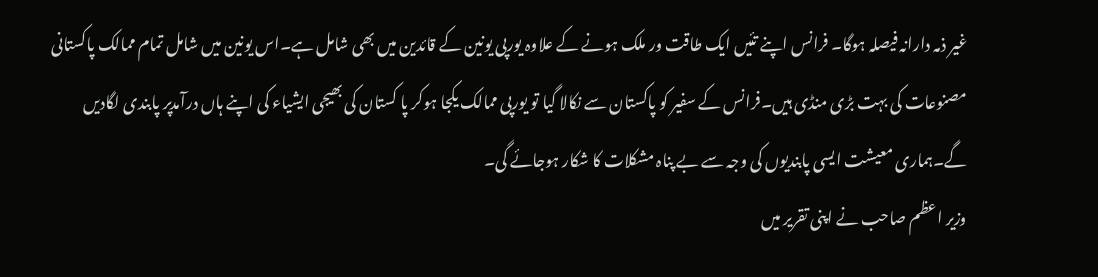غیر ذمہ دارانہ فیصلہ ہوگا۔ فرانس اپنے تئیں ایک طاقت ور ملک ہونے کے علاوہ یورپی یونین کے قائدین میں بھی شامل ہے۔اس یونین میں شامل تمام ممالک پاکستانی مصنوعات کی بہت بڑی منڈی ہیں۔فرانس کے سفیر کو پاکستان سے نکالا گیا تو یورپی ممالک یکجا ہوکر پا کستان کی بھیجی ایشیاء کی اپنے ہاں درآمدپر پابندی لگادیں گے۔ہماری معیشت ایسی پابندیوں کی وجہ سے بے پناہ مشکلات کا شکار ہوجائے گی۔
وزیر اعظم صاحب نے اپنی تقریر میں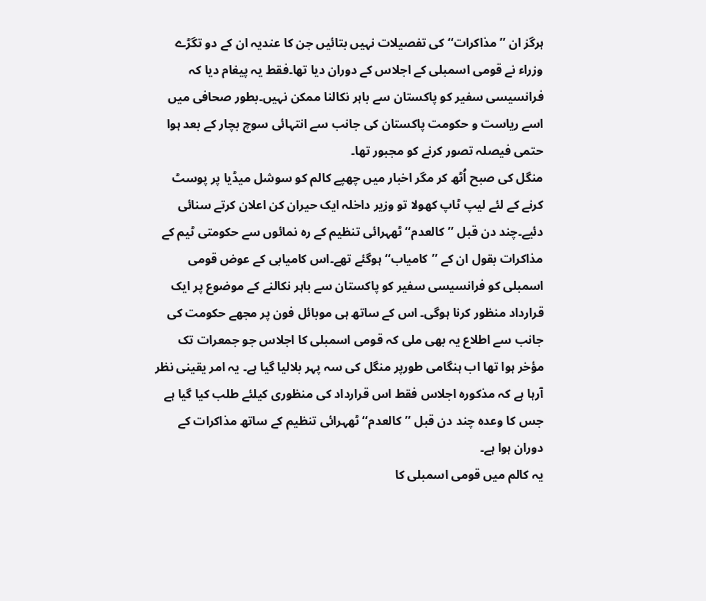ہرگز ان ’’مذاکرات‘‘ کی تفصیلات نہیں بتائیں جن کا عندیہ ان کے دو تگڑے وزراء نے قومی اسمبلی کے اجلاس کے دوران دیا تھا۔فقط یہ پیغام دیا کہ فرانسیسی سفیر کو پاکستان سے باہر نکالنا ممکن نہیں۔بطور صحافی میں اسے ریاست و حکومت پاکستان کی جانب سے انتہائی سوچ بچار کے بعد ہوا حتمی فیصلہ تصور کرنے کو مجبور تھا۔
منگل کی صبح اُٹھ کر مگر اخبار میں چھپے کالم کو سوشل میڈیا پر پوسٹ کرنے کے لئے لیپ ٹاپ کھولا تو وزیر داخلہ ایک حیران کن اعلان کرتے سنائی دئیے۔چند دن قبل ’’کالعدم‘‘ ٹھہرائی تنظیم کے رہ نمائوں سے حکومتی ٹیم کے مذاکرات بقول ان کے ’’کامیاب‘‘ ہوگئے تھے۔اس کامیابی کے عوض قومی اسمبلی کو فرانسیسی سفیر کو پاکستان سے باہر نکالنے کے موضوع پر ایک قرارداد منظور کرنا ہوگی۔ اس کے ساتھ ہی موبائل فون پر مجھے حکومت کی جانب سے اطلاع یہ بھی ملی کہ قومی اسمبلی کا اجلاس جو جمعرات تک مؤخر ہوا تھا اب ہنگامی طورپر منگل کی سہ پہر بلالیا گیا ہے۔ یہ امر یقینی نظر آرہا ہے کہ مذکورہ اجلاس فقط اس قرارداد کی منظوری کیلئے طلب کیا گیا ہے جس کا وعدہ چند دن قبل ’’کالعدم‘‘ ٹھہرائی تنظیم کے ساتھ مذاکرات کے دوران ہوا ہے۔
یہ کالم میں قومی اسمبلی کا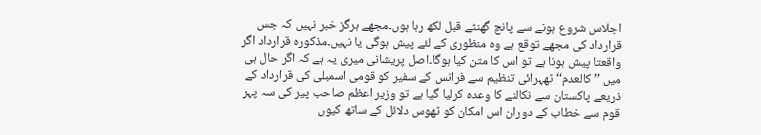اجلاس شروع ہونے سے پانچ گھنٹے قبل لکھ رہا ہوں۔مجھے ہرگز خبر نہیں کہ جس قرارداد کی مجھے توقع ہے وہ منظوری کے لئے پیش ہوگی یا نہیں۔مذکورہ قرارداد اگر واقعتا پیش ہونا ہے تو اس کا متن کیا ہوگا۔اصل پریشانی میری یہ ہے کہ اگر حال ہی میں ’’کالعدم‘‘ ٹھہرائی تنظیم سے فرانس کے سفیر کو قومی اسمبلی کی قرارداد کے ذریعے پاکستان سے نکالنے کا وعدہ کرلیا گیا ہے تو وزیر اعظم صاحب پیر کی سہ پہر قوم سے خطاب کے دوران اس امکان کو ٹھوس دلائل کے ساتھ کیوں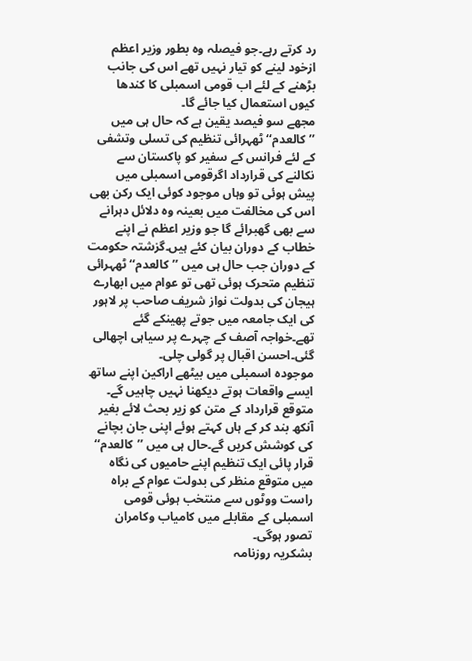رد کرتے رہے۔جو فیصلہ وہ بطور وزیر اعظم ازخود لینے کو تیار نہیں تھے اس کی جانب بڑھنے کے لئے اب قومی اسمبلی کا کندھا کیوں استعمال کیا جائے گا۔
مجھے سو فیصد یقین ہے کہ حال ہی میں ’’کالعدم‘‘ ٹھہرائی تنظیم کی تسلی وتشفی کے لئے فرانس کے سفیر کو پاکستان سے نکالنے کی قرارداد اگرقومی اسمبلی میں پیش ہوئی تو وہاں موجود کوئی ایک رکن بھی اس کی مخالفت میں بعینہ وہ دلائل دہرانے سے بھی گھبرائے گا جو وزیر اعظم نے اپنے خطاب کے دوران بیان کئے ہیں۔گزشتہ حکومت کے دوران جب حال ہی میں ’’کالعدم‘‘ ٹھہرائی تنظیم متحرک ہوئی تھی تو عوام میں ابھارے ہیجان کی بدولت نواز شریف صاحب پر لاہور کی ایک جامعہ میں جوتے پھینکے گئے تھے۔خواجہ آصف کے چہرے پر سیاہی اچھالی گئی۔احسن اقبال پر گولی چلی۔
موجودہ اسمبلی میں بیٹھے اراکین اپنے ساتھ ایسے واقعات ہوتے دیکھنا نہیں چاہیں گے۔ متوقع قرارداد کے متن کو زیر بحث لائے بغیر آنکھ بند کر کے ہاں کہتے ہوئے اپنی جان بچانے کی کوشش کریں گے۔حال ہی میں ’’کالعدم‘‘ قرار پائی ایک تنظیم اپنے حامیوں کی نگاہ میں متوقع منظر کی بدولت عوام کے براہ راست ووٹوں سے منتخب ہوئی قومی اسمبلی کے مقابلے میں کامیاب وکامران تصور ہوگی۔
بشکریہ روزنامہ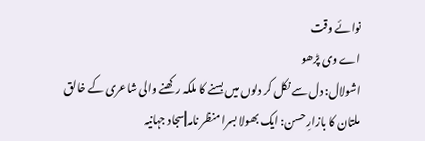نوائے وقت
اے وی پڑھو
اشولال: دل سے نکل کر دلوں میں بسنے کا ملکہ رکھنے والی شاعری کے خالق
ملتان کا بازارِ حسن: ایک بھولا بسرا منظر نامہ||سجاد جہانیہ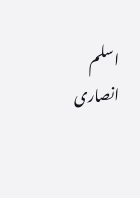اسلم انصاری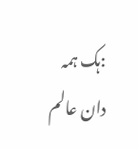:ہک ہمہ دان عالم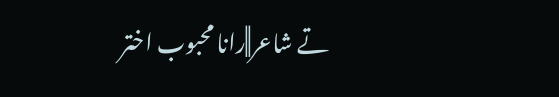تے شاعر||رانا محبوب اختر